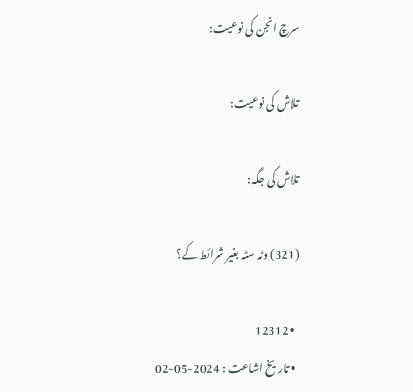سرچ انجن کی نوعیت:

تلاش کی نوعیت:

تلاش کی جگہ:

(321) وٹہ سٹہ بغیر شرائط کے؟

  • 12312
  • تاریخ اشاعت : 2024-05-02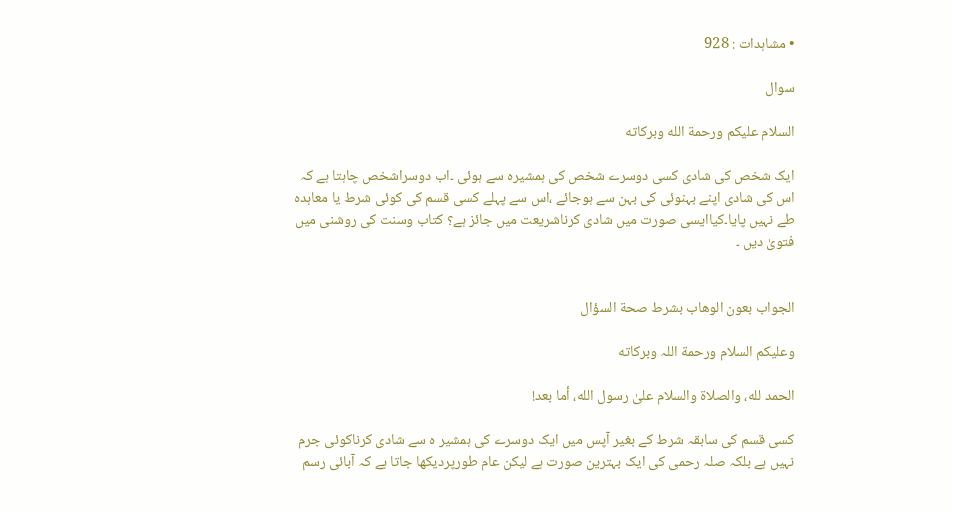• مشاہدات : 928

سوال

السلام عليكم ورحمة الله وبركاته

ایک شخص کی شادی کسی دوسرے شخص کی ہمشیرہ سے ہوئی ۔اب دوسراشخص چاہتا ہے کہ اس کی شادی اپنے بہنوئی کی بہن سے ہوجائے ،اس سے پہلے کسی قسم کی کوئی شرط یا معاہدہ طے نہیں پایا۔کیاایسی صورت میں شادی کرناشریعت میں جائز ہے؟ کتاب وسنت کی روشنی میں فتویٰ دیں ۔


الجواب بعون الوهاب بشرط صحة السؤال

وعلیکم السلام ورحمة اللہ وبرکاته

الحمد لله، والصلاة والسلام علىٰ رسول الله، أما بعد!

کسی قسم کی سابقہ شرط کے بغیر آپس میں ایک دوسرے کی ہمشیر ہ سے شادی کرناکوئی جرم نہیں ہے بلکہ صلہ رحمی کی ایک بہترین صورت ہے لیکن عام طورپردیکھا جاتا ہے کہ آبائی رسم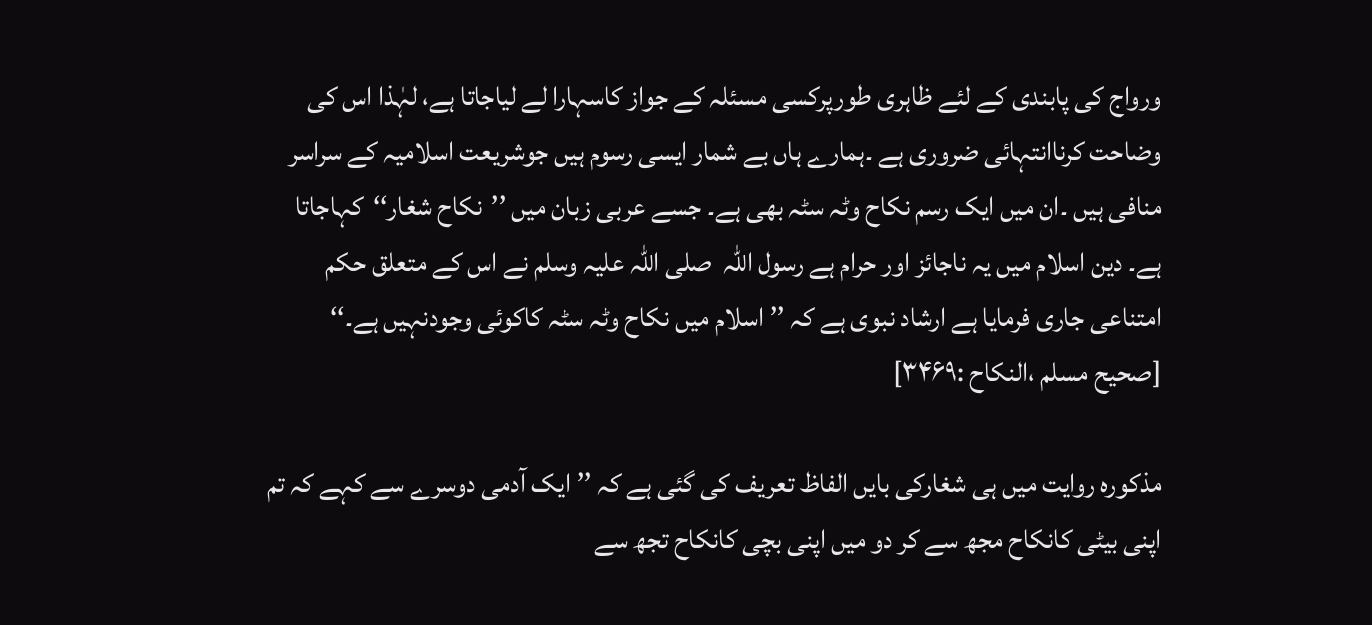ورواج کی پابندی کے لئے ظاہری طورپرکسی مسئلہ کے جواز کاسہارا لے لیاجاتا ہے، لہٰذا اس کی وضاحت کرناانتہائی ضروری ہے ۔ہمارے ہاں بے شمار ایسی رسوم ہیں جوشریعت اسلامیہ کے سراسر منافی ہیں ۔ان میں ایک رسم نکاح وٹہ سٹہ بھی ہے۔ جسے عربی زبان میں ’’نکاح شغار‘‘کہاجاتا ہے۔ دین اسلام میں یہ ناجائز اور حرام ہے رسول اللہ  صلی اللہ علیہ وسلم نے اس کے متعلق حکم امتناعی جاری فرمایا ہے ارشاد نبوی ہے کہ ’’اسلام میں نکاح وٹہ سٹہ کاکوئی وجودنہیں ہے۔‘‘   [صحیح مسلم ،النکاح :۳۴۶۹]

مذکورہ روایت میں ہی شغارکی بایں الفاظ تعریف کی گئی ہے کہ ’’ایک آدمی دوسرے سے کہے کہ تم اپنی بیٹی کانکاح مجھ سے کر دو میں اپنی بچی کانکاح تجھ سے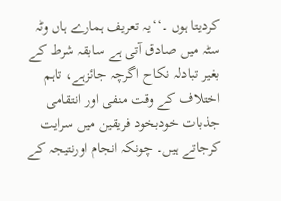کردیتا ہوں ۔‘‘یہ تعریف ہمارے ہاں وٹہ سٹہ میں صادق آتی ہے سابقہ شرط کے بغیر تبادلہ نکاح اگرچہ جائزہے، تاہم اختلاف کے وقت منفی اور انتقامی جذبات خودبخود فریقین میں سرایت کرجاتے ہیں۔ چونکہ انجام اورنتیجہ کے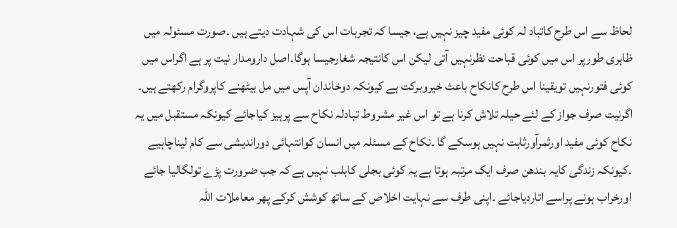لحاظ سے اس طرح کاتباد لہ کوئی مفید چیز نہیں ہے، جیسا کہ تجربات اس کی شہادت دیتے ہیں ۔صورت مسئولہ میں ظاہری طورپر اس میں کوئی قباحت نظرنہیں آتی لیکن اس کانتیجہ شغارجیسا ہوگا۔اصل دارومدار نیت پر ہے اگراس میں کوئی فتورنہیں تویقینا اس طرح کانکاح باعث خیروبرکت ہے کیونکہ دوخاندان آپس میں مل بیٹھنے کاپروگرام رکھتے ہیں۔ اگرنیت صرف جواز کے لئے حیلہ تلاش کرنا ہے تو اس غیر مشروط تبادلہ نکاح سے پرہیز کیاجائے کیونکہ مستقبل میں یہ نکاح کوئی مفید اورثمرآورثابت نہیں ہوسکے گا ۔نکاح کے مسئلہ میں انسان کوانتہائی دوراندیشی سے کام لیناچاہیے ۔کیونکہ زندگی کایہ بندھن صرف ایک مرتبہ ہوتا ہے یہ کوئی بجلی کابلب نہیں ہے کہ جب ضرورت پڑے تولگالیا جائے اورخراب ہونے پراسے اتاردیاجائے ۔اپنی طرف سے نہایت اخلاص کے ساتھ کوشش کرکے پھر معاملات اللہ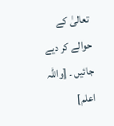تعالیٰ کے حوالے کر دیے جائیں ۔ [واللہ اعلم]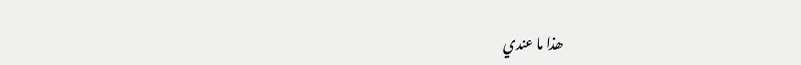ھذا ما عندي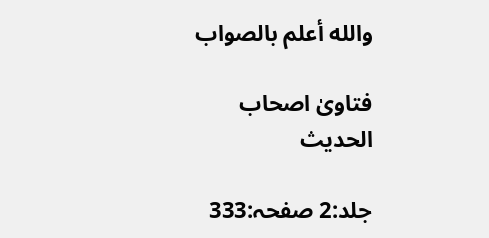والله أعلم بالصواب

فتاویٰ اصحاب الحدیث

جلد:2 صفحہ:333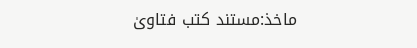ماخذ:مستند کتب فتاویٰ